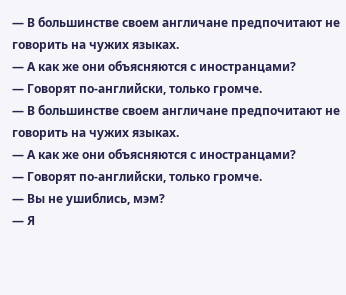— В большинстве своем англичане предпочитают не говорить на чужих языках.
— А как же они объясняются с иностранцами?
— Говорят по-английски, только громче.
— В большинстве своем англичане предпочитают не говорить на чужих языках.
— А как же они объясняются с иностранцами?
— Говорят по-английски, только громче.
— Вы не ушиблись, мэм?
— Я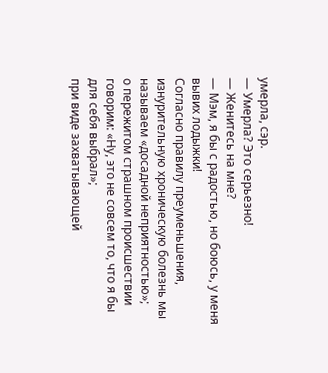умерла, сэр.
— Умерла? Это серьезно!
— Женитесь на мне?
— Мэм, я бы с радостью, но боюсь, у меня вывих лодыжки!
Согласно правилу преуменьшения, изнурительную хроническую болезнь мы называем «досадной неприятностью»;
о пережитом страшном происшествии говорим: «Ну, это не совсем то, что я бы для себя выбрал»;
при виде захватывающей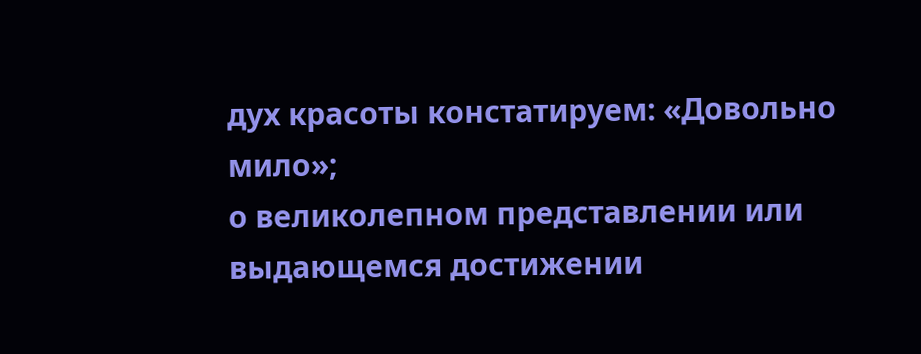дух красоты констатируем: «Довольно мило»;
о великолепном представлении или выдающемся достижении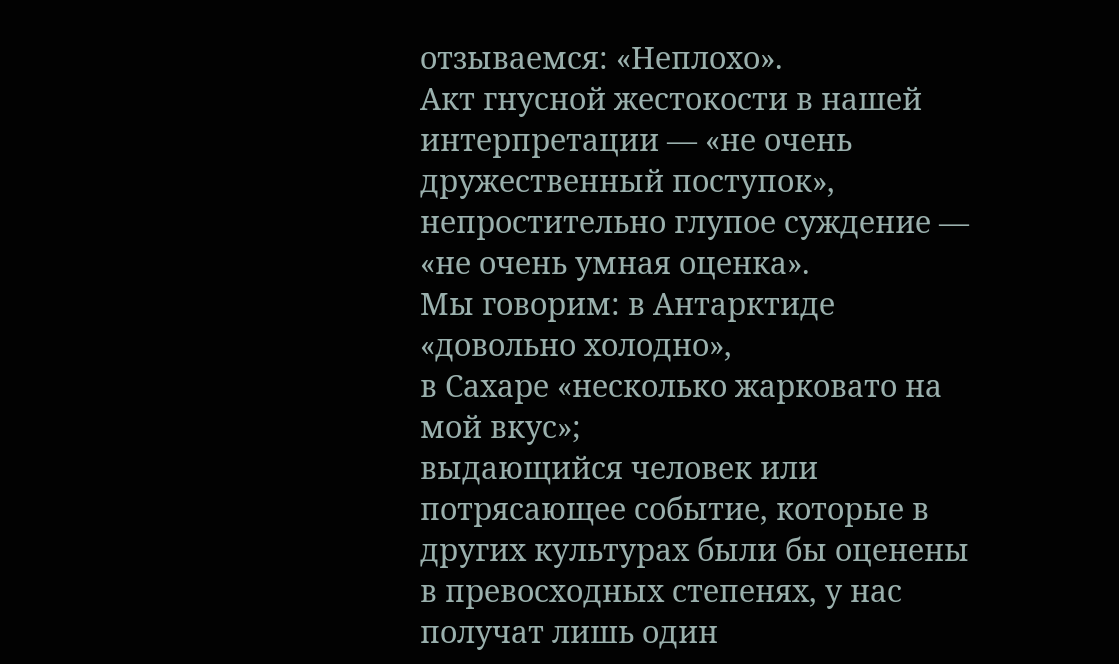отзываемся: «Неплохо».
Акт гнусной жестокости в нашей интерпретации — «не очень дружественный поступок»,
непростительно глупое суждение — «не очень умная оценка».
Мы говорим: в Антарктиде «довольно холодно»,
в Сахаре «несколько жарковато на мой вкус»;
выдающийся человек или потрясающее событие, которые в других культурах были бы оценены в превосходных степенях, у нас получат лишь один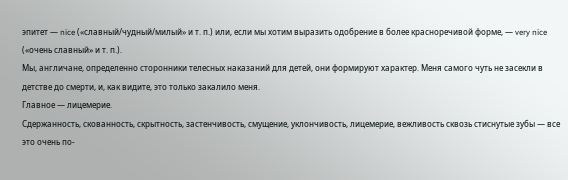эпитет — nice («славный/чудный/милый» и т. п.) или, если мы хотим выразить одобрение в более красноречивой форме, — very nice («очень славный» и т. п.).
Мы, англичане, определенно сторонники телесных наказаний для детей, они формируют характер. Меня самого чуть не засекли в детстве до смерти, и, как видите, это только закалило меня.
Главное — лицемерие.
Сдержанность, скованность, скрытность, застенчивость, смущение, уклончивость, лицемерие, вежливость сквозь стиснутые зубы — все это очень по-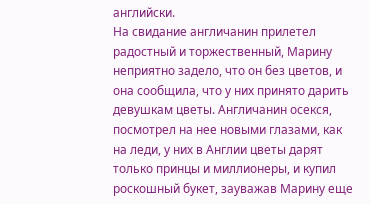английски.
На свидание англичанин прилетел радостный и торжественный, Марину неприятно задело, что он без цветов, и она сообщила, что у них принято дарить девушкам цветы. Англичанин осекся, посмотрел на нее новыми глазами, как на леди, у них в Англии цветы дарят только принцы и миллионеры, и купил роскошный букет, зауважав Марину еще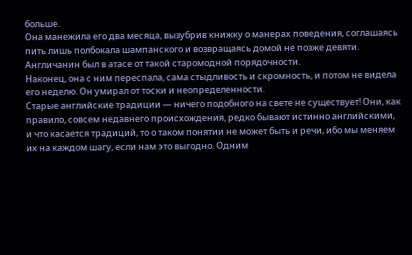больше.
Она манежила его два месяца, вызубрив книжку о манерах поведения, соглашаясь пить лишь полбокала шампанского и возвращаясь домой не позже девяти. Англичанин был в атасе от такой старомодной порядочности.
Наконец, она с ним переспала, сама стыдливость и скромность, и потом не видела его неделю. Он умирал от тоски и неопределенности.
Старые английские традиции — ничего подобного на свете не существует! Они, как правило, совсем недавнего происхождения, редко бывают истинно английскими, и что касается традиций, то о таком понятии не может быть и речи, ибо мы меняем их на каждом шагу, если нам это выгодно. Одним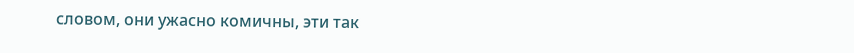словом, они ужасно комичны, эти так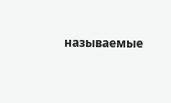называемые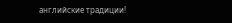английские традиции!